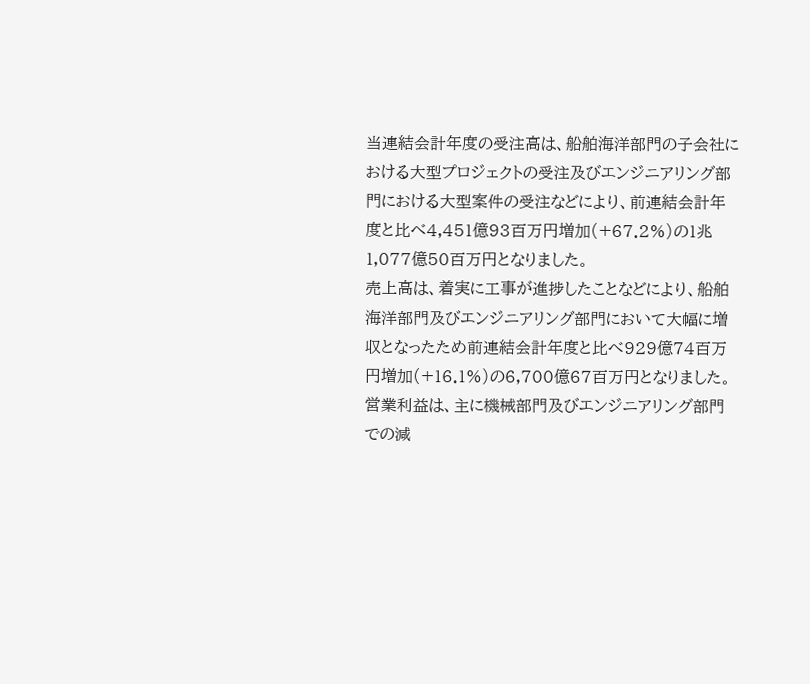当連結会計年度の受注高は、船舶海洋部門の子会社における大型プロジェクトの受注及びエンジニアリング部門における大型案件の受注などにより、前連結会計年度と比べ4,451億93百万円増加(+67.2%)の1兆1,077億50百万円となりました。
売上高は、着実に工事が進捗したことなどにより、船舶海洋部門及びエンジニアリング部門において大幅に増収となったため前連結会計年度と比べ929億74百万円増加(+16.1%)の6,700億67百万円となりました。営業利益は、主に機械部門及びエンジニアリング部門での減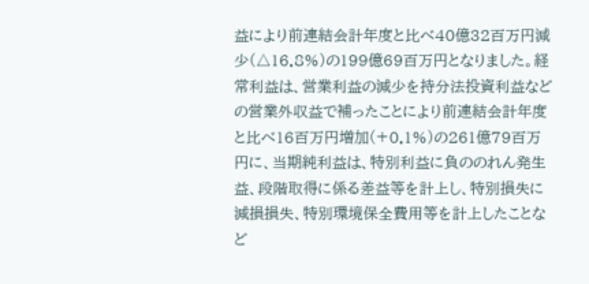益により前連結会計年度と比べ40億32百万円減少(△16.8%)の199億69百万円となりました。経常利益は、営業利益の減少を持分法投資利益などの営業外収益で補ったことにより前連結会計年度と比べ16百万円増加(+0.1%)の261億79百万円に、当期純利益は、特別利益に負ののれん発生益、段階取得に係る差益等を計上し、特別損失に減損損失、特別環境保全費用等を計上したことなど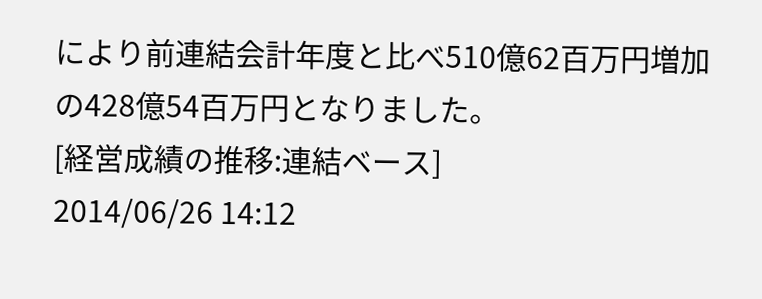により前連結会計年度と比べ510億62百万円増加の428億54百万円となりました。
[経営成績の推移:連結ベース]
2014/06/26 14:12